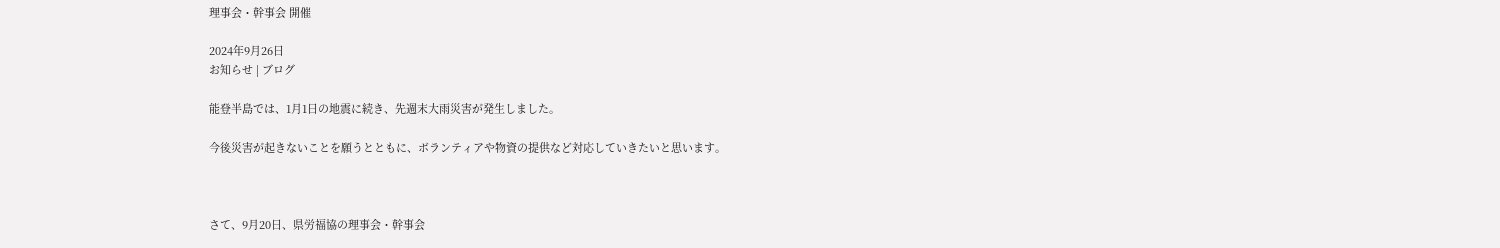理事会・幹事会 開催

2024年9月26日
お知らせ | ブログ

能登半島では、1月1日の地震に続き、先週末大雨災害が発生しました。

今後災害が起きないことを願うとともに、ボランティアや物資の提供など対応していきたいと思います。



さて、9月20日、県労福協の理事会・幹事会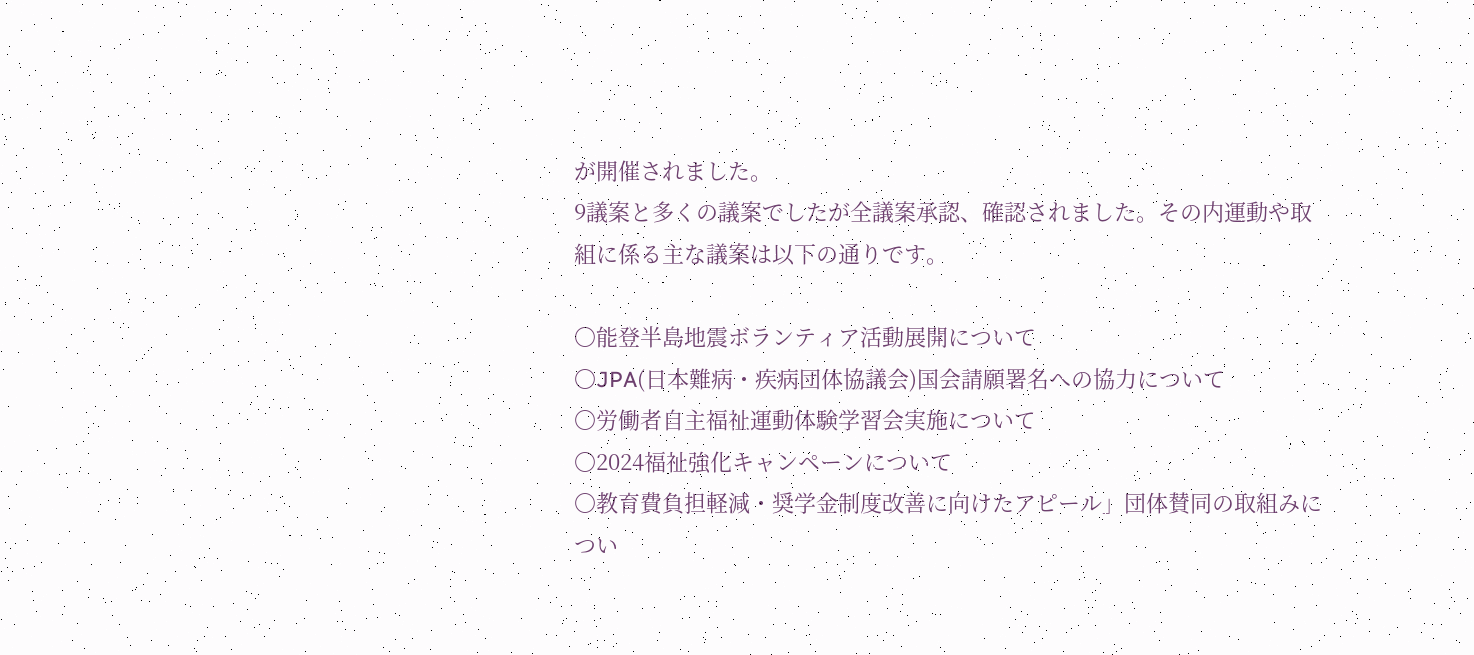が開催されました。
9議案と多くの議案でしたが全議案承認、確認されました。その内運動や取組に係る主な議案は以下の通りです。

〇能登半島地震ボランティア活動展開について
〇JPA(日本難病・疾病団体協議会)国会請願署名への協力について
〇労働者自主福祉運動体験学習会実施について
〇2024福祉強化キャンペーンについて
〇教育費負担軽減・奨学金制度改善に向けたアピール」団体賛同の取組みについ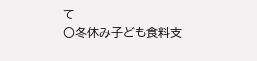て
〇冬休み子ども食料支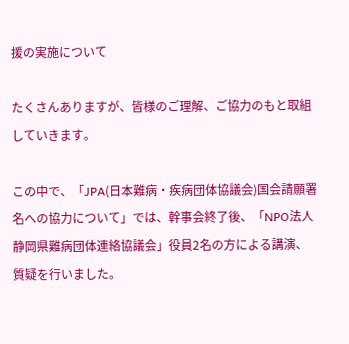援の実施について

たくさんありますが、皆様のご理解、ご協力のもと取組していきます。

この中で、「JPA(日本難病・疾病団体協議会)国会請願署名への協力について」では、幹事会終了後、「NPO法人 静岡県難病団体連絡協議会」役員2名の方による講演、質疑を行いました。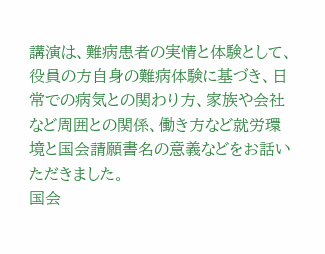講演は、難病患者の実情と体験として、役員の方自身の難病体験に基づき、日常での病気との関わり方、家族や会社など周囲との関係、働き方など就労環境と国会請願書名の意義などをお話いただきました。
国会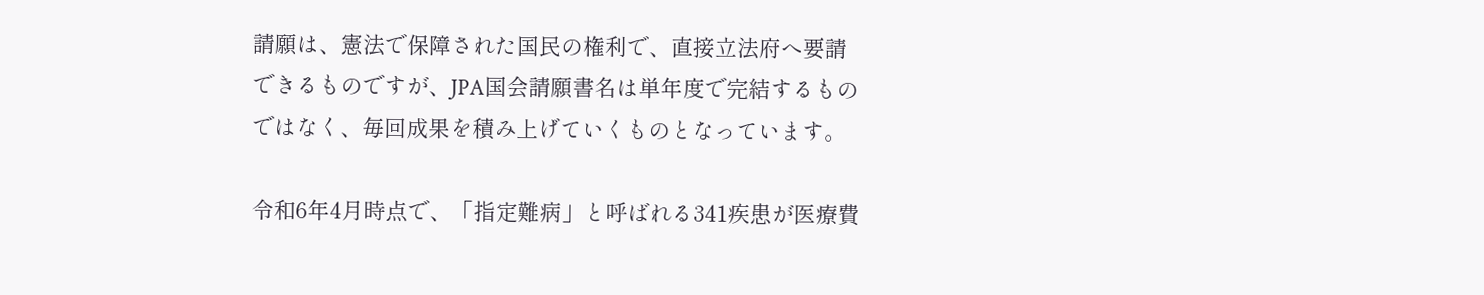請願は、憲法で保障された国民の権利で、直接立法府へ要請できるものですが、JPA国会請願書名は単年度で完結するものではなく、毎回成果を積み上げていくものとなっています。

令和6年4月時点で、「指定難病」と呼ばれる341疾患が医療費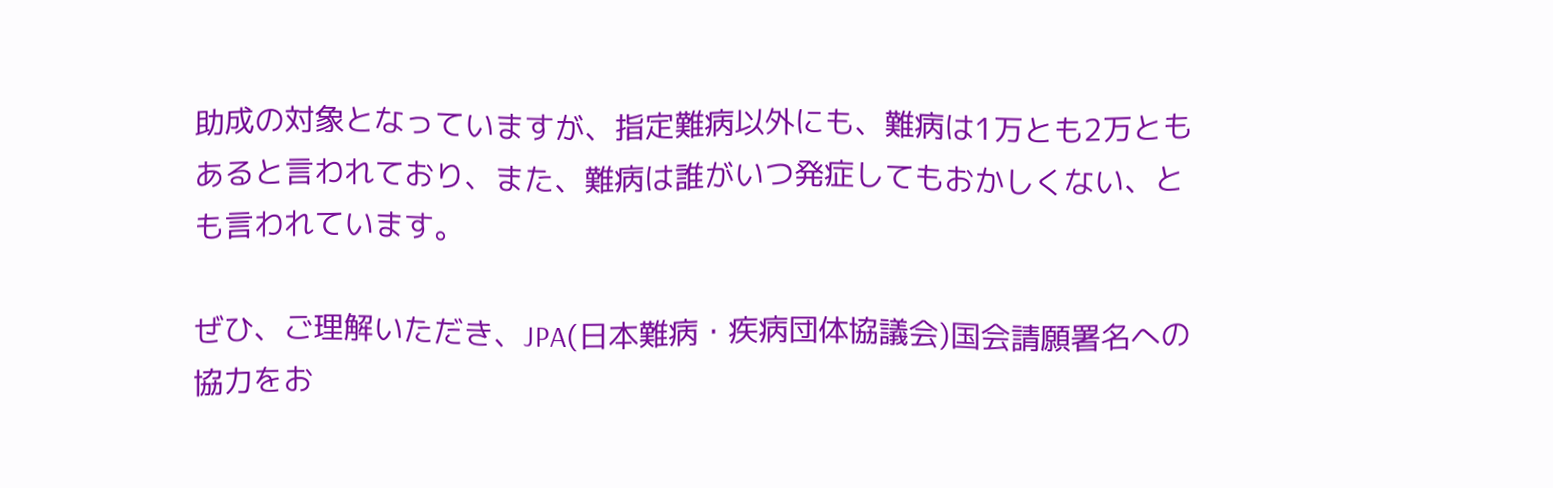助成の対象となっていますが、指定難病以外にも、難病は1万とも2万ともあると言われており、また、難病は誰がいつ発症してもおかしくない、とも言われています。

ぜひ、ご理解いただき、JPA(日本難病・疾病団体協議会)国会請願署名への協力をお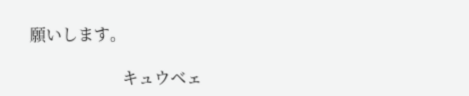願いします。

                       キュウベェ